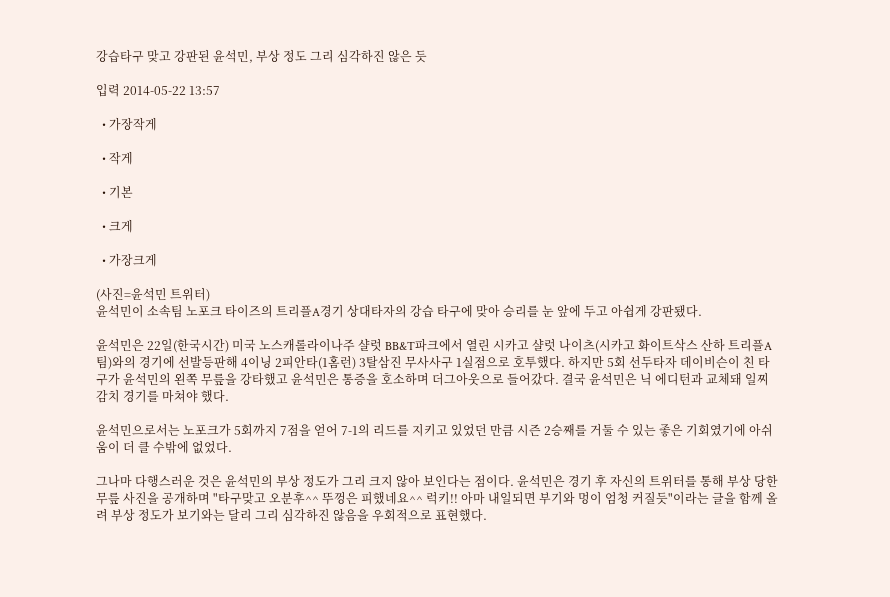강습타구 맞고 강판된 윤석민, 부상 정도 그리 심각하진 않은 듯

입력 2014-05-22 13:57

  • 가장작게

  • 작게

  • 기본

  • 크게

  • 가장크게

(사진=윤석민 트위터)
윤석민이 소속팀 노포크 타이즈의 트리플A경기 상대타자의 강습 타구에 맞아 승리를 눈 앞에 두고 아쉽게 강판됐다.

윤석민은 22일(한국시간) 미국 노스캐롤라이나주 샬럿 BB&T파크에서 열린 시카고 샬럿 나이츠(시카고 화이트삭스 산하 트리플A팀)와의 경기에 선발등판해 4이닝 2피안타(1홈런) 3탈삼진 무사사구 1실점으로 호투했다. 하지만 5회 선두타자 데이비슨이 친 타구가 윤석민의 왼쪽 무릎을 강타했고 윤석민은 통증을 호소하며 더그아웃으로 들어갔다. 결국 윤석민은 닉 에디턴과 교체돼 일찌감치 경기를 마쳐야 했다.

윤석민으로서는 노포크가 5회까지 7점을 얻어 7-1의 리드를 지키고 있었던 만큼 시즌 2승째를 거둘 수 있는 좋은 기회였기에 아쉬움이 더 클 수밖에 없었다.

그나마 다행스러운 것은 윤석민의 부상 정도가 그리 크지 않아 보인다는 점이다. 윤석민은 경기 후 자신의 트위터를 통해 부상 당한 무릎 사진을 공개하며 "타구맞고 오분후^^ 뚜껑은 피했네요^^ 럭키!! 아마 내일되면 부기와 멍이 엄청 커질듯"이라는 글을 함께 올려 부상 정도가 보기와는 달리 그리 심각하진 않음을 우회적으로 표현했다.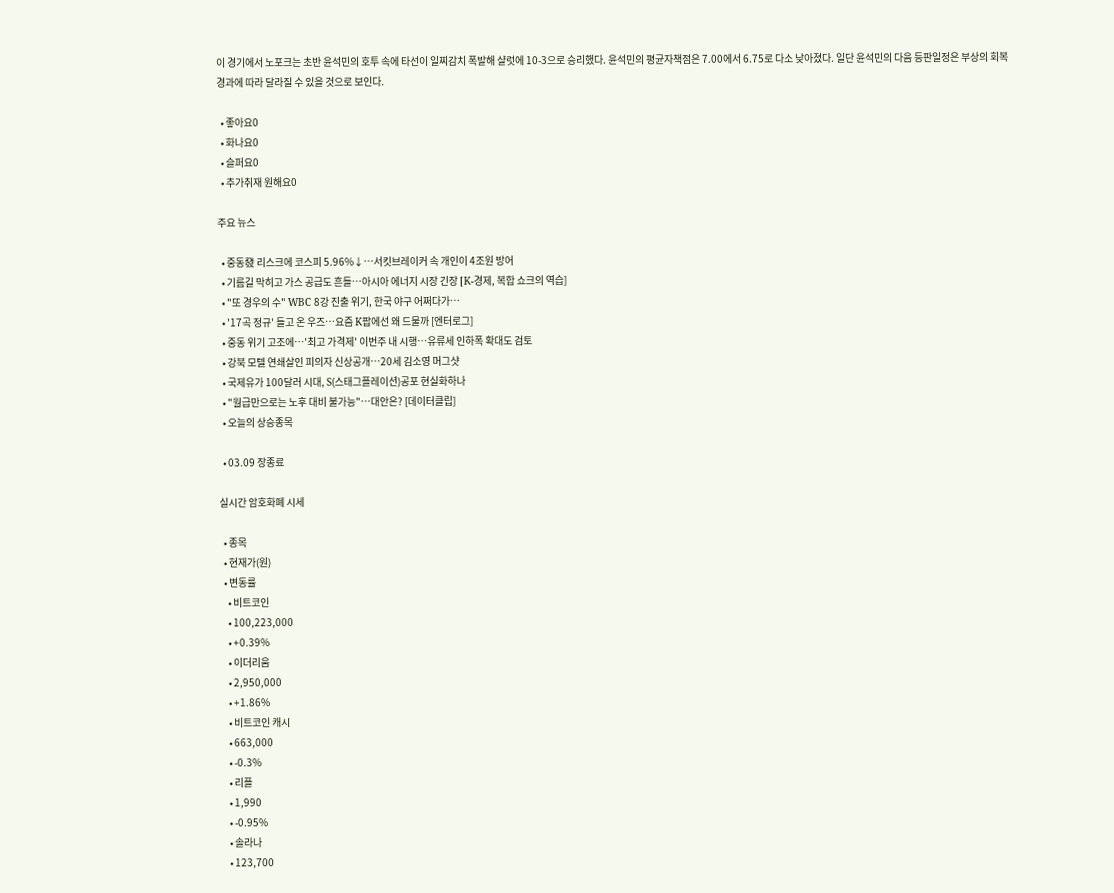이 경기에서 노포크는 초반 윤석민의 호투 속에 타선이 일찌감치 폭발해 샬럿에 10-3으로 승리했다. 윤석민의 평균자책점은 7.00에서 6.75로 다소 낮아졌다. 일단 윤석민의 다음 등판일정은 부상의 회복 경과에 따라 달라질 수 있을 것으로 보인다.

  • 좋아요0
  • 화나요0
  • 슬퍼요0
  • 추가취재 원해요0

주요 뉴스

  • 중동發 리스크에 코스피 5.96%↓⋯서킷브레이커 속 개인이 4조원 방어
  • 기름길 막히고 가스 공급도 흔들…아시아 에너지 시장 긴장 [K-경제, 복합 쇼크의 역습]
  • "또 경우의 수" WBC 8강 진출 위기, 한국 야구 어쩌다가…
  • '17곡 정규' 들고 온 우즈⋯요즘 K팝에선 왜 드물까 [엔터로그]
  • 중동 위기 고조에…'최고 가격제' 이번주 내 시행…유류세 인하폭 확대도 검토
  • 강북 모텔 연쇄살인 피의자 신상공개…20세 김소영 머그샷
  • 국제유가 100달러 시대, S(스태그플레이션)공포 현실화하나
  • "월급만으로는 노후 대비 불가능"…대안은? [데이터클립]
  • 오늘의 상승종목

  • 03.09 장종료

실시간 암호화폐 시세

  • 종목
  • 현재가(원)
  • 변동률
    • 비트코인
    • 100,223,000
    • +0.39%
    • 이더리움
    • 2,950,000
    • +1.86%
    • 비트코인 캐시
    • 663,000
    • -0.3%
    • 리플
    • 1,990
    • -0.95%
    • 솔라나
    • 123,700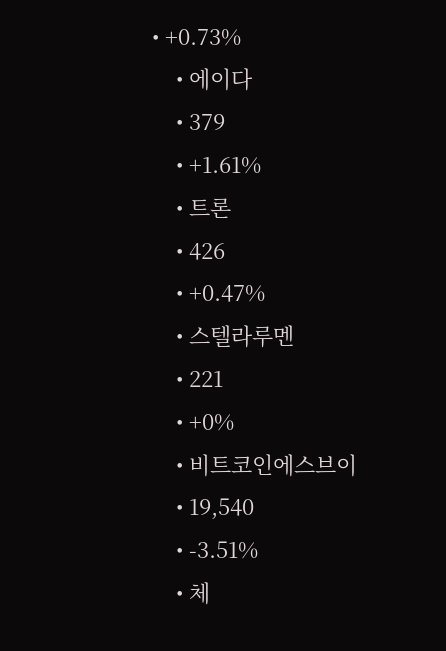• +0.73%
    • 에이다
    • 379
    • +1.61%
    • 트론
    • 426
    • +0.47%
    • 스텔라루멘
    • 221
    • +0%
    • 비트코인에스브이
    • 19,540
    • -3.51%
    • 체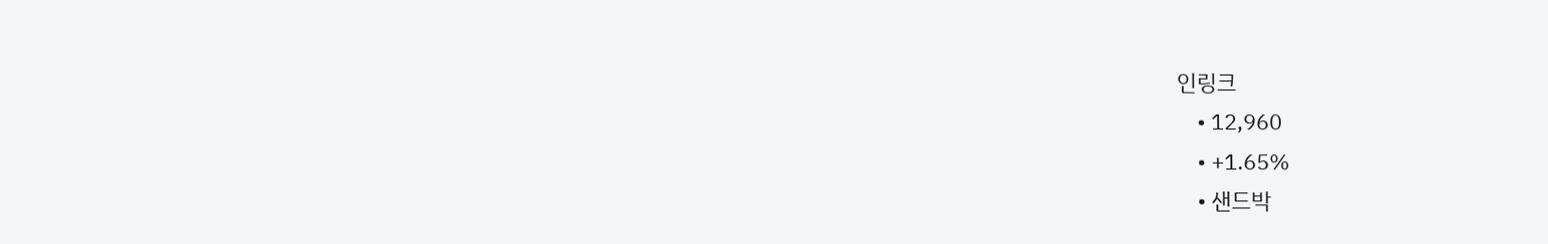인링크
    • 12,960
    • +1.65%
    • 샌드박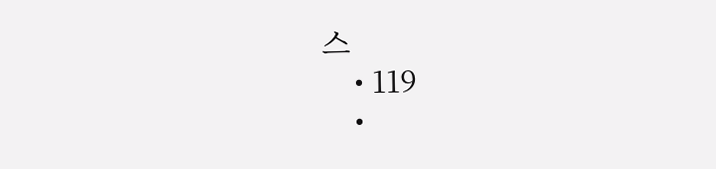스
    • 119
    •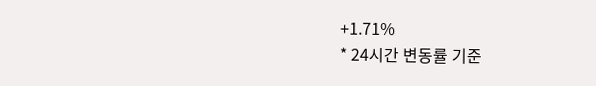+1.71%
* 24시간 변동률 기준